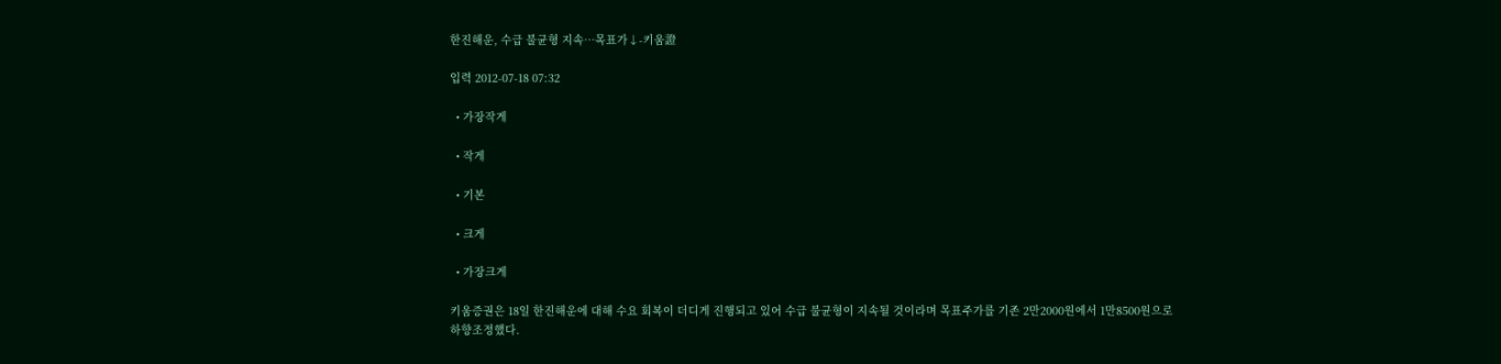한진해운, 수급 불균형 지속…목표가↓-키움證

입력 2012-07-18 07:32

  • 가장작게

  • 작게

  • 기본

  • 크게

  • 가장크게

키움증권은 18일 한진해운에 대해 수요 회복이 더디게 진행되고 있어 수급 불균형이 지속될 것이라며 목표주가를 기존 2만2000원에서 1만8500원으로 하향조정했다.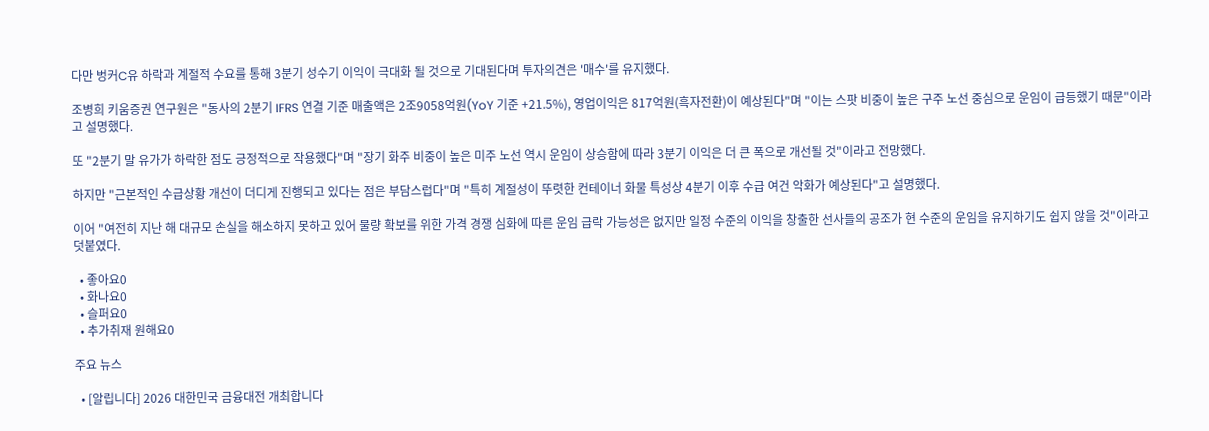다만 벙커C유 하락과 계절적 수요를 통해 3분기 성수기 이익이 극대화 될 것으로 기대된다며 투자의견은 '매수'를 유지했다.

조병희 키움증권 연구원은 "동사의 2분기 IFRS 연결 기준 매출액은 2조9058억원(YoY 기준 +21.5%), 영업이익은 817억원(흑자전환)이 예상된다"며 "이는 스팟 비중이 높은 구주 노선 중심으로 운임이 급등했기 때문"이라고 설명했다.

또 "2분기 말 유가가 하락한 점도 긍정적으로 작용했다"며 "장기 화주 비중이 높은 미주 노선 역시 운임이 상승함에 따라 3분기 이익은 더 큰 폭으로 개선될 것"이라고 전망했다.

하지만 "근본적인 수급상황 개선이 더디게 진행되고 있다는 점은 부담스럽다"며 "특히 계절성이 뚜렷한 컨테이너 화물 특성상 4분기 이후 수급 여건 악화가 예상된다"고 설명했다.

이어 "여전히 지난 해 대규모 손실을 해소하지 못하고 있어 물량 확보를 위한 가격 경쟁 심화에 따른 운임 급락 가능성은 없지만 일정 수준의 이익을 창출한 선사들의 공조가 현 수준의 운임을 유지하기도 쉽지 않을 것"이라고 덧붙였다.

  • 좋아요0
  • 화나요0
  • 슬퍼요0
  • 추가취재 원해요0

주요 뉴스

  • [알립니다] 2026 대한민국 금융대전 개최합니다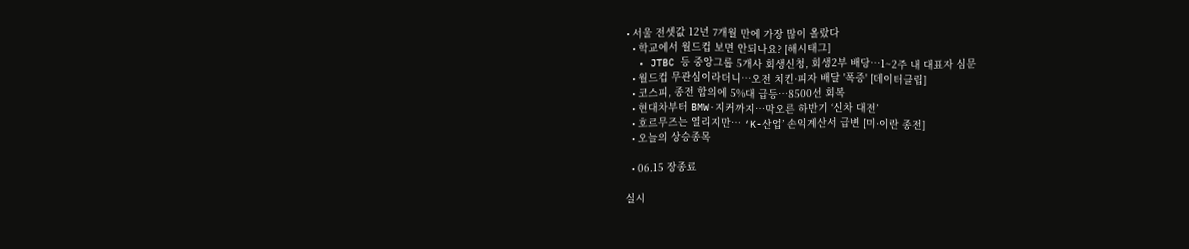• 서울 전셋값 12년 7개월 만에 가장 많이 올랐다
  • 학교에서 월드컵 보면 안되나요? [해시태그]
  • JTBC 등 중앙그룹 5개사 회생신청, 회생2부 배당…1~2주 내 대표자 심문
  • 월드컵 무관심이라더니…오전 치킨·피자 배달 '폭증' [데이터클립]
  • 코스피, 종전 합의에 5%대 급등…8500선 회복
  • 현대차부터 BMW·지커까지…막오른 하반기 ‘신차 대전’
  • 호르무즈는 열리지만… ‘K-산업’ 손익계산서 급변 [미·이란 종전]
  • 오늘의 상승종목

  • 06.15 장종료

실시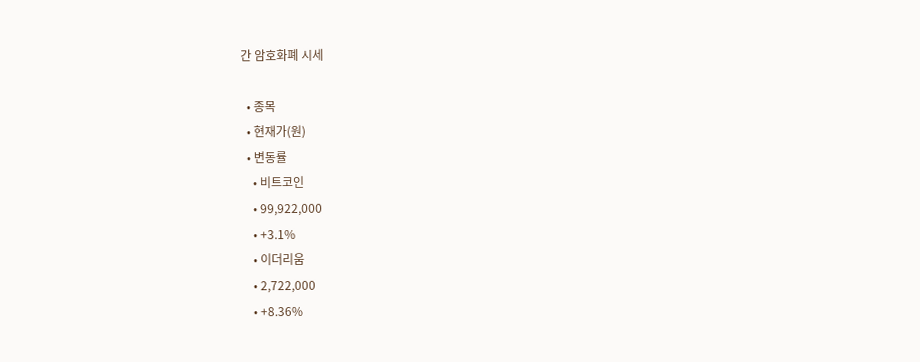간 암호화폐 시세

  • 종목
  • 현재가(원)
  • 변동률
    • 비트코인
    • 99,922,000
    • +3.1%
    • 이더리움
    • 2,722,000
    • +8.36%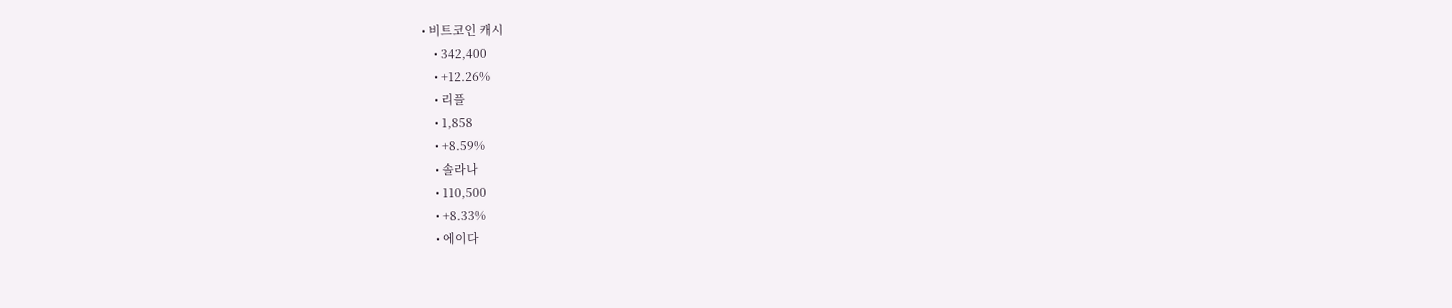• 비트코인 캐시
    • 342,400
    • +12.26%
    • 리플
    • 1,858
    • +8.59%
    • 솔라나
    • 110,500
    • +8.33%
    • 에이다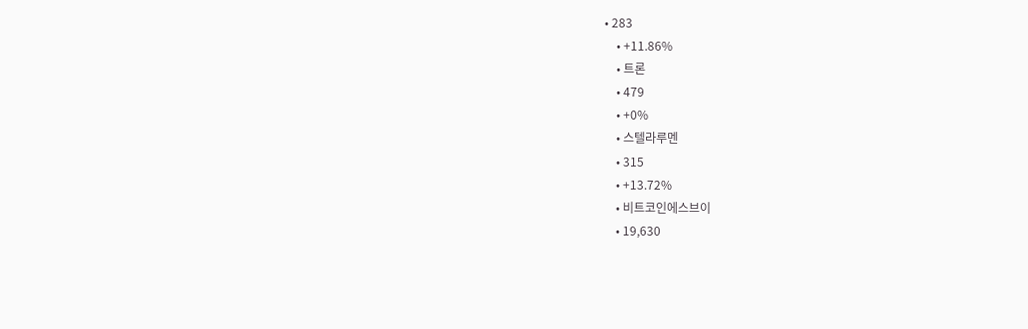• 283
    • +11.86%
    • 트론
    • 479
    • +0%
    • 스텔라루멘
    • 315
    • +13.72%
    • 비트코인에스브이
    • 19,630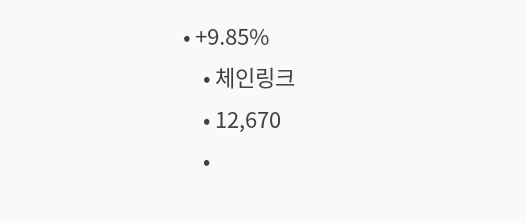• +9.85%
    • 체인링크
    • 12,670
    •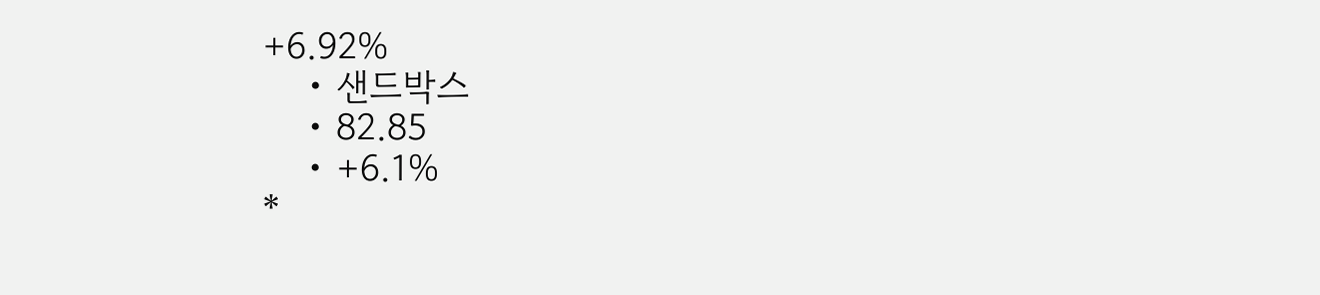+6.92%
    • 샌드박스
    • 82.85
    • +6.1%
*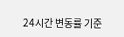24시간 변동률 기준